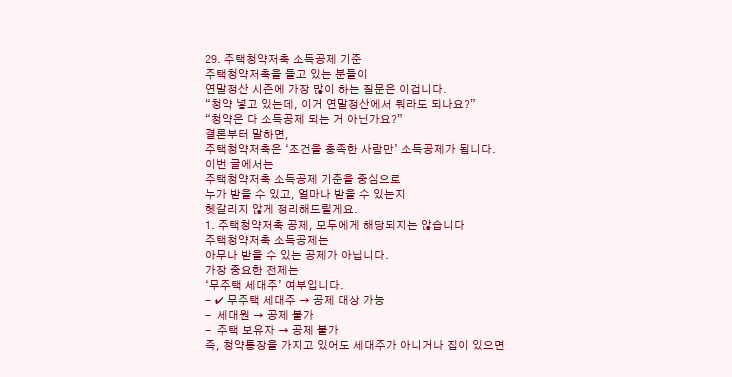29. 주택청약저축 소득공제 기준
주택청약저축을 들고 있는 분들이
연말정산 시즌에 가장 많이 하는 질문은 이겁니다.
“청약 넣고 있는데, 이거 연말정산에서 뭐라도 되나요?”
“청약은 다 소득공제 되는 거 아닌가요?”
결론부터 말하면,
주택청약저축은 ‘조건을 충족한 사람만’ 소득공제가 됩니다.
이번 글에서는
주택청약저축 소득공제 기준을 중심으로
누가 받을 수 있고, 얼마나 받을 수 있는지
헷갈리지 않게 정리해드릴게요.
1. 주택청약저축 공제, 모두에게 해당되지는 않습니다
주택청약저축 소득공제는
아무나 받을 수 있는 공제가 아닙니다.
가장 중요한 전제는
‘무주택 세대주’ 여부입니다.
- ✔ 무주택 세대주 → 공제 대상 가능
-  세대원 → 공제 불가
-  주택 보유자 → 공제 불가
즉, 청약통장을 가지고 있어도 세대주가 아니거나 집이 있으면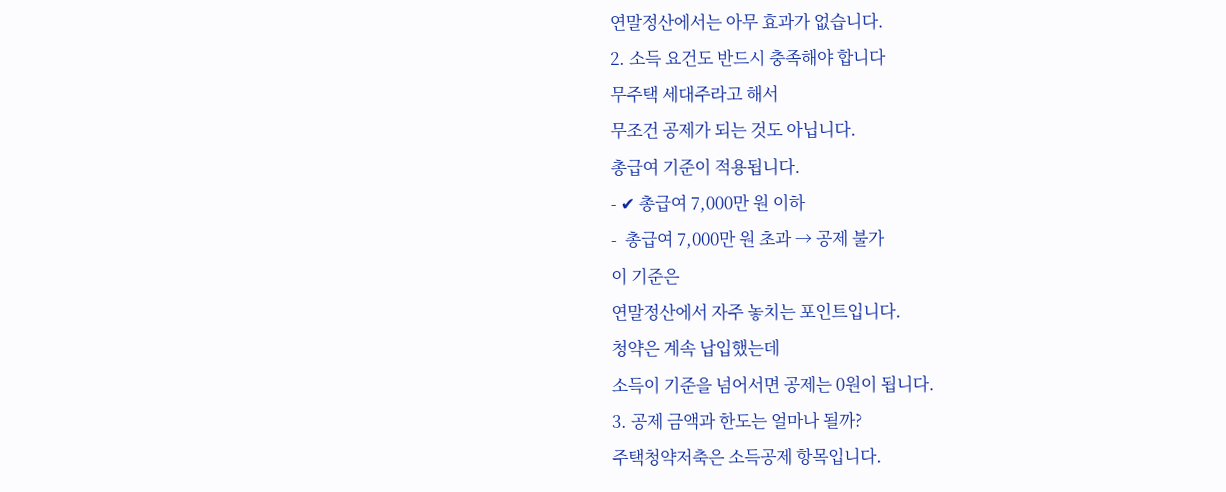연말정산에서는 아무 효과가 없습니다.
2. 소득 요건도 반드시 충족해야 합니다
무주택 세대주라고 해서
무조건 공제가 되는 것도 아닙니다.
총급여 기준이 적용됩니다.
- ✔ 총급여 7,000만 원 이하
-  총급여 7,000만 원 초과 → 공제 불가
이 기준은
연말정산에서 자주 놓치는 포인트입니다.
청약은 계속 납입했는데
소득이 기준을 넘어서면 공제는 0원이 됩니다.
3. 공제 금액과 한도는 얼마나 될까?
주택청약저축은 소득공제 항목입니다.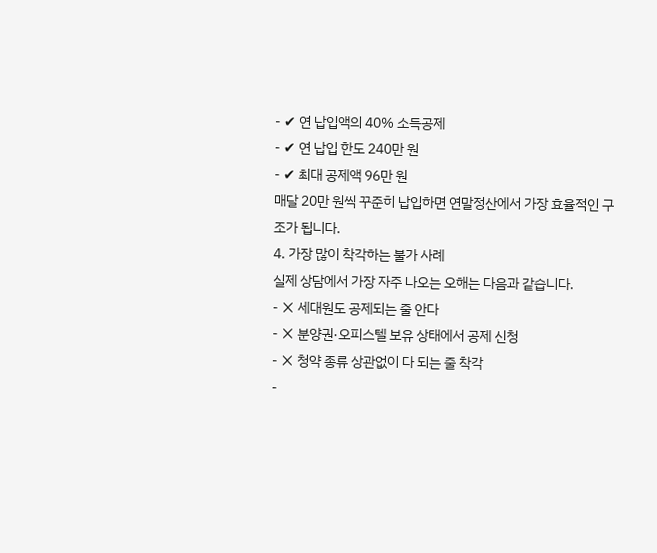- ✔ 연 납입액의 40% 소득공제
- ✔ 연 납입 한도 240만 원
- ✔ 최대 공제액 96만 원
매달 20만 원씩 꾸준히 납입하면 연말정산에서 가장 효율적인 구조가 됩니다.
4. 가장 많이 착각하는 불가 사례
실제 상담에서 가장 자주 나오는 오해는 다음과 같습니다.
- ❌ 세대원도 공제되는 줄 안다
- ❌ 분양권·오피스텔 보유 상태에서 공제 신청
- ❌ 청약 종류 상관없이 다 되는 줄 착각
-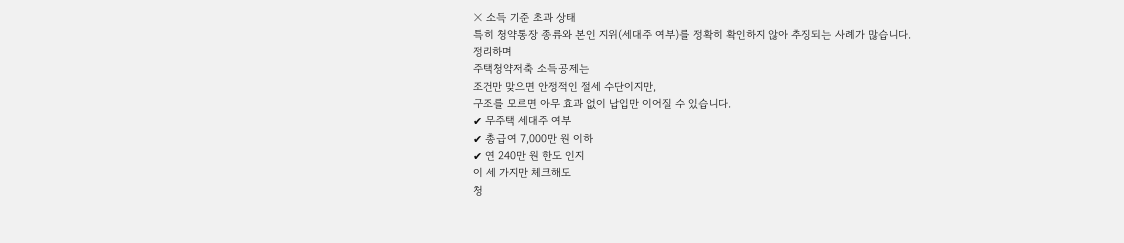❌ 소득 기준 초과 상태
특히 청약통장 종류와 본인 지위(세대주 여부)를 정확히 확인하지 않아 추징되는 사례가 많습니다.
정리하며
주택청약저축 소득공제는
조건만 맞으면 안정적인 절세 수단이지만,
구조를 모르면 아무 효과 없이 납입만 이어질 수 있습니다.
✔ 무주택 세대주 여부
✔ 총급여 7,000만 원 이하
✔ 연 240만 원 한도 인지
이 세 가지만 체크해도
청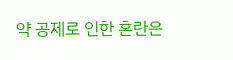약 공제로 인한 혼란은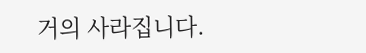거의 사라집니다.